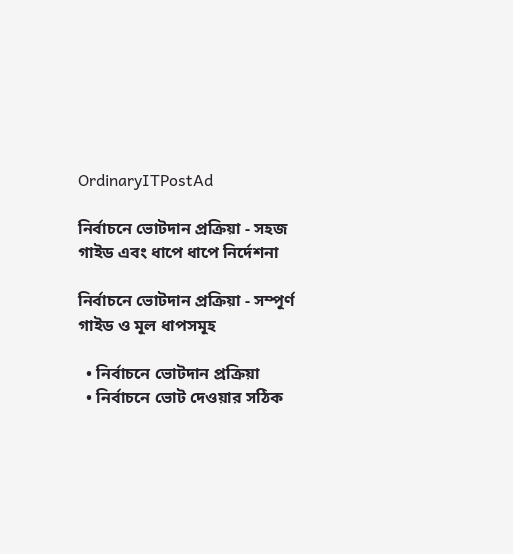OrdinaryITPostAd

নির্বাচনে ভোটদান প্রক্রিয়া - সহজ গাইড এবং ধাপে ধাপে নির্দেশনা

নির্বাচনে ভোটদান প্রক্রিয়া - সম্পূর্ণ গাইড ও মূল ধাপসমূহ

  • নির্বাচনে ভোটদান প্রক্রিয়া
  • নির্বাচনে ভোট দেওয়ার সঠিক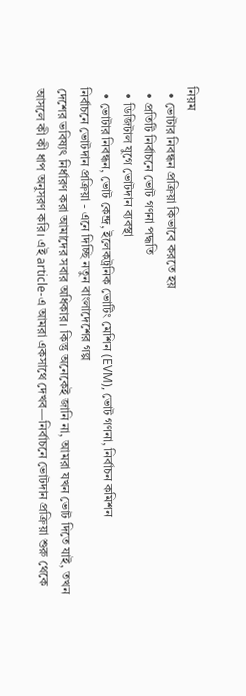নিয়ম
  • ভোটার নিবন্ধন প্রক্রিয়া কিভাবে করতে হয়
  • প্রতিটি নির্বাচনে ভোট গণনা পদ্ধতি
  • ডিজিটাল যুগে ভোটদান ব্যবস্থা
  • ভোটার নিবন্ধন, ভোট কেন্দ্র, ইলেকট্রনিক ভোটিং মেশিন (EVM), ভোট গণনা, নির্বাচন কমিশন
নির্বাচনে ভোটদান প্রক্রিয়া - এনে দিচ্ছি নতুন বাংলাদেশের গল্প
দেশের ভবিষ্যৎ নির্ধারণ করা আমাদের সবার অধিকার। কিন্তু অনেকেই জানি না, আমরা যখন ভোট দিতে যাই, তখন আসলে কী কী ধাপ অনুসরণ করি। এই article-এ আমরা একসাথে দেখব—নির্বাচনে ভোটদান প্রক্রিয়া শুরু থেকে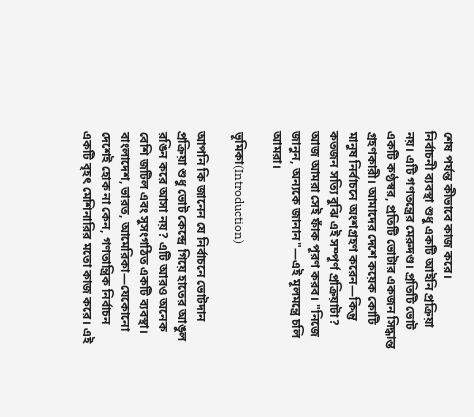শেষ পর্যন্ত কীভাবে কাজ করে।
নির্বাচনী ব্যবস্থা শুধু একটি আইনি প্রক্রিয়া নয়। এটি গণতন্ত্রের মেরুদণ্ড। প্রতিটি ভোট একটি কণ্ঠস্বর, প্রতিটি ভোটার একজন সিদ্ধান্ত গ্রহণকারী। আমাদের দেশে কয়েক কোটি মানুষ নির্বাচনে অংশগ্রহণ করেন—কিন্তু কতজন সত্যি বুঝি এই সম্পূর্ণ প্রক্রিয়াটা? আজ আমরা সেই ফাঁক পূরণ করব। "নিজে জানুন, অন্যকে জানান"—এই মূলমন্ত্রে চলি আমরা।

ভূমিকা(Introduction)

আপনি কি জানেন যে নির্বাচনে ভোটদান প্রক্রিয়া শুধু ভোট কেন্দ্রে গিয়ে হাতের আঙুল রঙিন করে আসা নয়? এটি আরও অনেক বেশি জটিল এবং সুসংগঠিত একটি ব্যবস্থা। বাংলাদেশ, ভারত, আমেরিকা—যেকোনো দেশেই হোক না কেন, গণতান্ত্রিক নির্বাচন একটি বৃহৎ মেশিনারির মতো কাজ করে। এই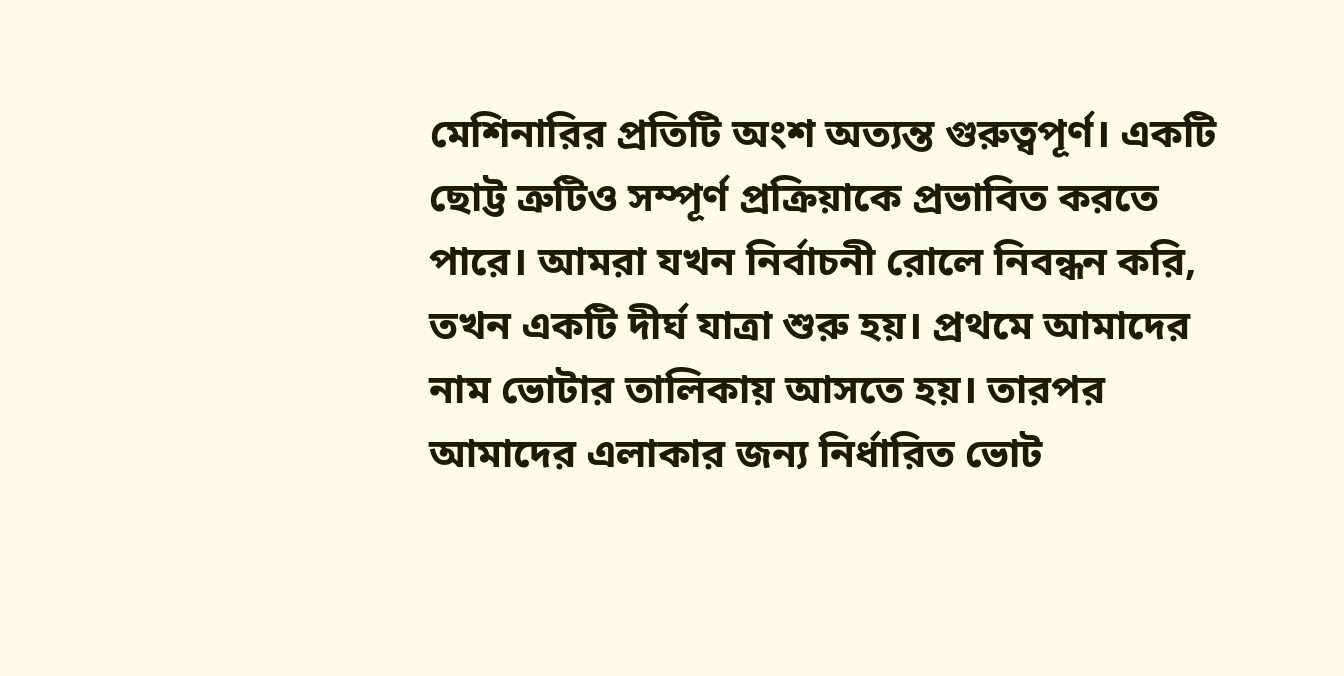মেশিনারির প্রতিটি অংশ অত্যন্ত গুরুত্বপূর্ণ। একটি ছোট্ট ত্রুটিও সম্পূর্ণ প্রক্রিয়াকে প্রভাবিত করতে পারে। আমরা যখন নির্বাচনী রোলে নিবন্ধন করি, তখন একটি দীর্ঘ যাত্রা শুরু হয়। প্রথমে আমাদের নাম ভোটার তালিকায় আসতে হয়। তারপর আমাদের এলাকার জন্য নির্ধারিত ভোট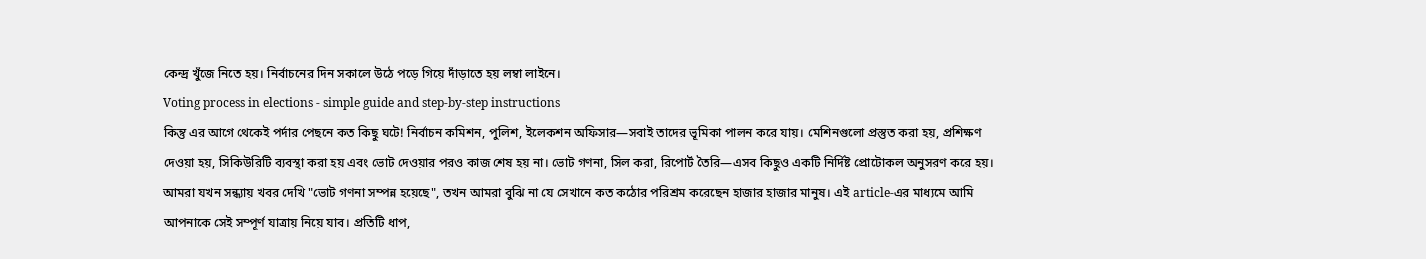কেন্দ্র খুঁজে নিতে হয়। নির্বাচনের দিন সকালে উঠে পড়ে গিয়ে দাঁড়াতে হয় লম্বা লাইনে।
Voting process in elections - simple guide and step-by-step instructions
কিন্তু এর আগে থেকেই পর্দার পেছনে কত কিছু ঘটে! নির্বাচন কমিশন, পুলিশ, ইলেকশন অফিসার—সবাই তাদের ভূমিকা পালন করে যায়। মেশিনগুলো প্রস্তুত করা হয়, প্রশিক্ষণ দেওয়া হয়, সিকিউরিটি ব্যবস্থা করা হয় এবং ভোট দেওয়ার পরও কাজ শেষ হয় না। ভোট গণনা, সিল করা, রিপোর্ট তৈরি—এসব কিছুও একটি নির্দিষ্ট প্রোটোকল অনুসরণ করে হয়। আমরা যখন সন্ধ্যায় খবর দেখি "ভোট গণনা সম্পন্ন হয়েছে", তখন আমরা বুঝি না যে সেখানে কত কঠোর পরিশ্রম করেছেন হাজার হাজার মানুষ। এই article-এর মাধ্যমে আমি আপনাকে সেই সম্পূর্ণ যাত্রায় নিয়ে যাব। প্রতিটি ধাপ,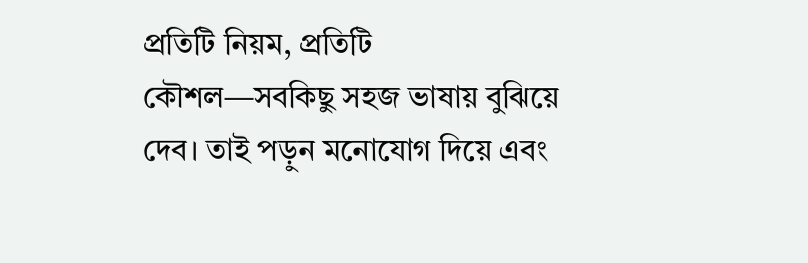প্রতিটি নিয়ম, প্রতিটি কৌশল—সবকিছু সহজ ভাষায় বুঝিয়ে দেব। তাই পড়ুন মনোযোগ দিয়ে এবং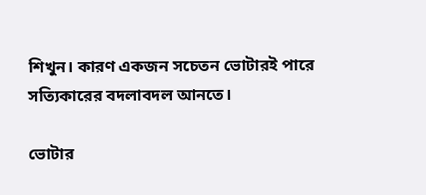শিখুন। কারণ একজন সচেতন ভোটারই পারে সত্যিকারের বদলাবদল আনতে।

ভোটার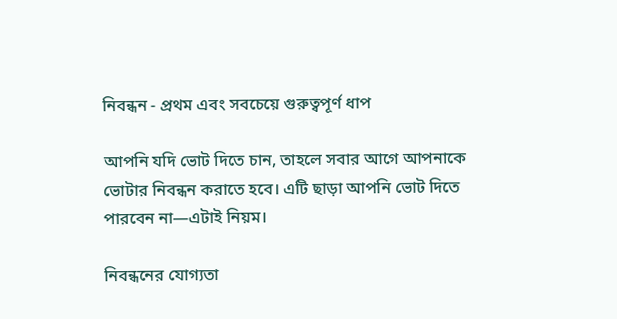নিবন্ধন - প্রথম এবং সবচেয়ে গুরুত্বপূর্ণ ধাপ

আপনি যদি ভোট দিতে চান, তাহলে সবার আগে আপনাকে ভোটার নিবন্ধন করাতে হবে। এটি ছাড়া আপনি ভোট দিতে পারবেন না—এটাই নিয়ম।

নিবন্ধনের যোগ্যতা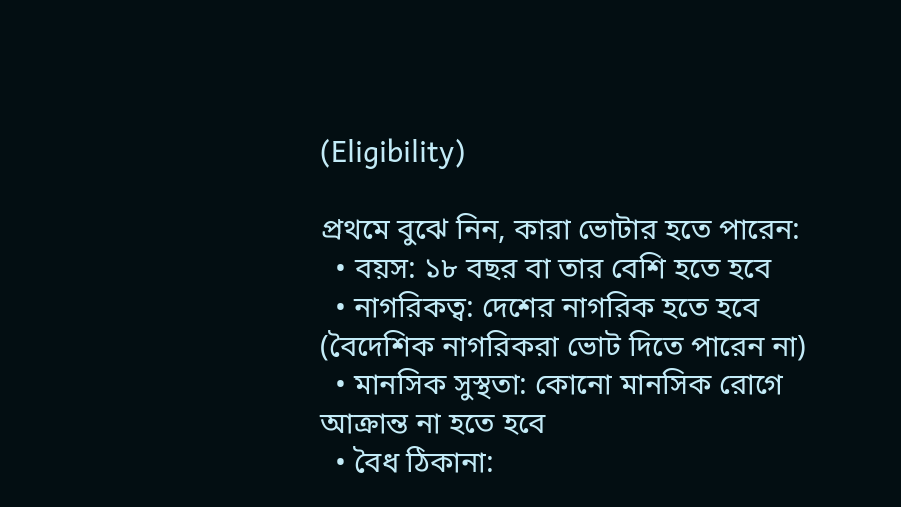(Eligibility)

প্রথমে বুঝে নিন, কারা ভোটার হতে পারেন:
  • বয়স: ১৮ বছর বা তার বেশি হতে হবে
  • নাগরিকত্ব: দেশের নাগরিক হতে হবে (বৈদেশিক নাগরিকরা ভোট দিতে পারেন না)
  • মানসিক সুস্থতা: কোনো মানসিক রোগে আক্রান্ত না হতে হবে
  • বৈধ ঠিকানা: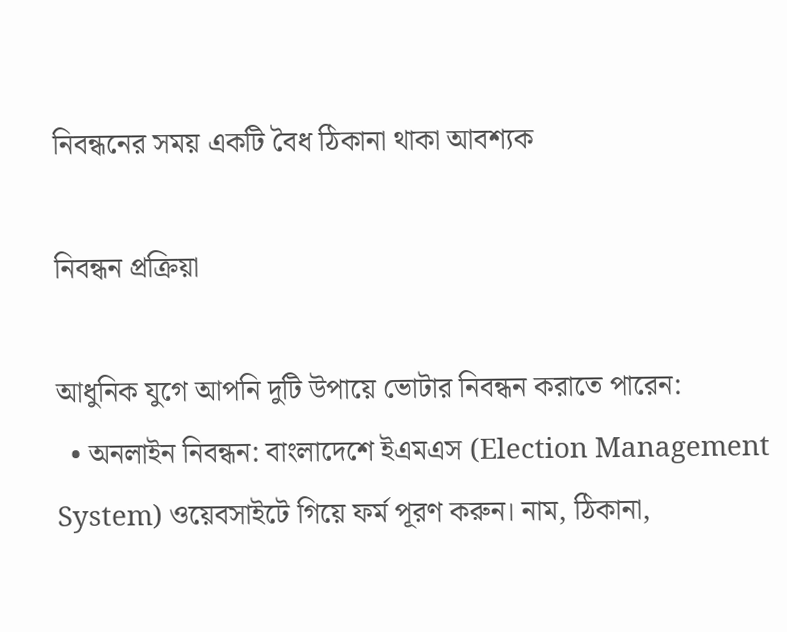নিবন্ধনের সময় একটি বৈধ ঠিকানা থাকা আবশ্যক

নিবন্ধন প্রক্রিয়া

আধুনিক যুগে আপনি দুটি উপায়ে ভোটার নিবন্ধন করাতে পারেন:
  • অনলাইন নিবন্ধন: বাংলাদেশে ইএমএস (Election Management System) ওয়েবসাইটে গিয়ে ফর্ম পূরণ করুন। নাম, ঠিকানা,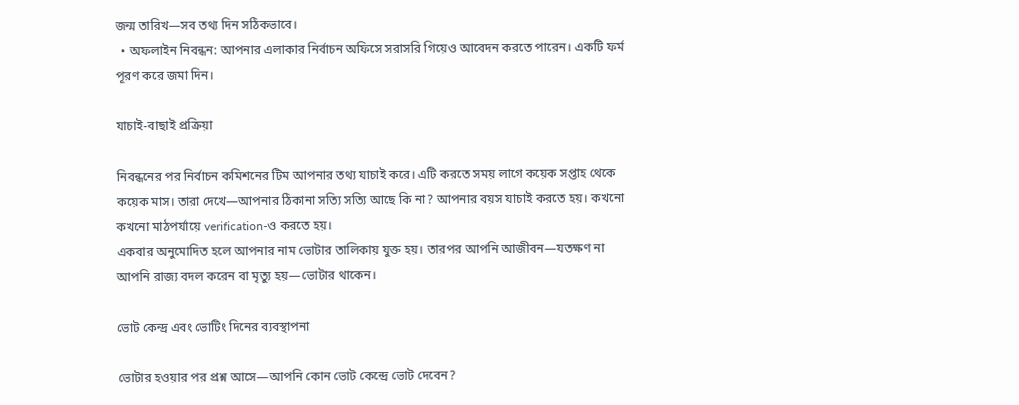জন্ম তারিখ—সব তথ্য দিন সঠিকভাবে।
  • অফলাইন নিবন্ধন: আপনার এলাকার নির্বাচন অফিসে সরাসরি গিয়েও আবেদন করতে পারেন। একটি ফর্ম পূরণ করে জমা দিন।

যাচাই-বাছাই প্রক্রিয়া

নিবন্ধনের পর নির্বাচন কমিশনের টিম আপনার তথ্য যাচাই করে। এটি করতে সময় লাগে কয়েক সপ্তাহ থেকে কয়েক মাস। তারা দেখে—আপনার ঠিকানা সত্যি সত্যি আছে কি না? আপনার বয়স যাচাই করতে হয়। কখনো কখনো মাঠপর্যায়ে verification-ও করতে হয়।
একবার অনুমোদিত হলে আপনার নাম ভোটার তালিকায় যুক্ত হয়। তারপর আপনি আজীবন—যতক্ষণ না আপনি রাজ্য বদল করেন বা মৃত্যু হয়—ভোটার থাকেন।

ভোট কেন্দ্র এবং ভোটিং দিনের ব্যবস্থাপনা

ভোটার হওয়ার পর প্রশ্ন আসে—আপনি কোন ভোট কেন্দ্রে ভোট দেবেন?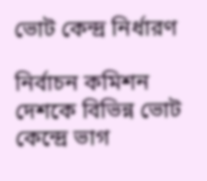ভোট কেন্দ্র নির্ধারণ

নির্বাচন কমিশন দেশকে বিভিন্ন ভোট কেন্দ্রে ভাগ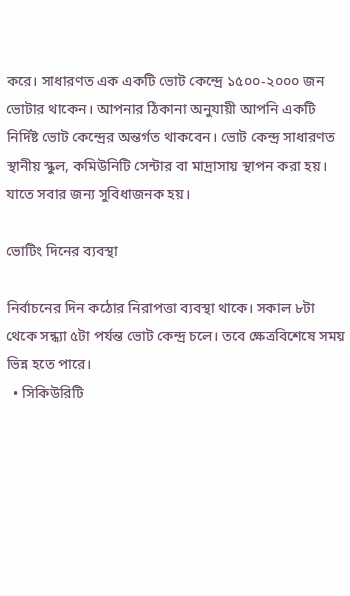করে। সাধারণত এক একটি ভোট কেন্দ্রে ১৫০০-২০০০ জন ভোটার থাকেন। আপনার ঠিকানা অনুযায়ী আপনি একটি নির্দিষ্ট ভোট কেন্দ্রের অন্তর্গত থাকবেন। ভোট কেন্দ্র সাধারণত স্থানীয় স্কুল, কমিউনিটি সেন্টার বা মাদ্রাসায় স্থাপন করা হয়। যাতে সবার জন্য সুবিধাজনক হয়।

ভোটিং দিনের ব্যবস্থা

নির্বাচনের দিন কঠোর নিরাপত্তা ব্যবস্থা থাকে। সকাল ৮টা থেকে সন্ধ্যা ৫টা পর্যন্ত ভোট কেন্দ্র চলে। তবে ক্ষেত্রবিশেষে সময় ভিন্ন হতে পারে।
  • সিকিউরিটি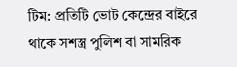টিম: প্রতিটি ভোট কেন্দ্রের বাইরে থাকে সশস্ত্র পুলিশ বা সামরিক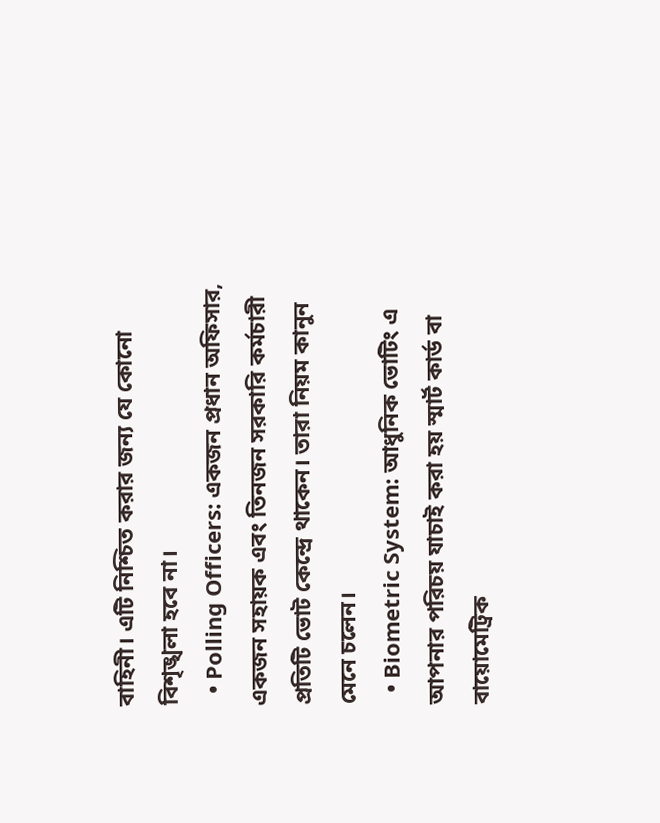বাহিনী। এটি নিশ্চিত করার জন্য যে কোনো বিশৃঙ্খলা হবে না।
  • Polling Officers: একজন প্রধান অফিসার, একজন সহায়ক এবং তিনজন সরকারি কর্মচারী প্রতিটি ভোট কেন্দ্রে থাকেন। তারা নিয়ম কানুন মেনে চলেন।
  • Biometric System: আধুনিক ভোটিং এ আপনার পরিচয় যাচাই করা হয় স্মার্ট কার্ড বা বায়োমেট্রিক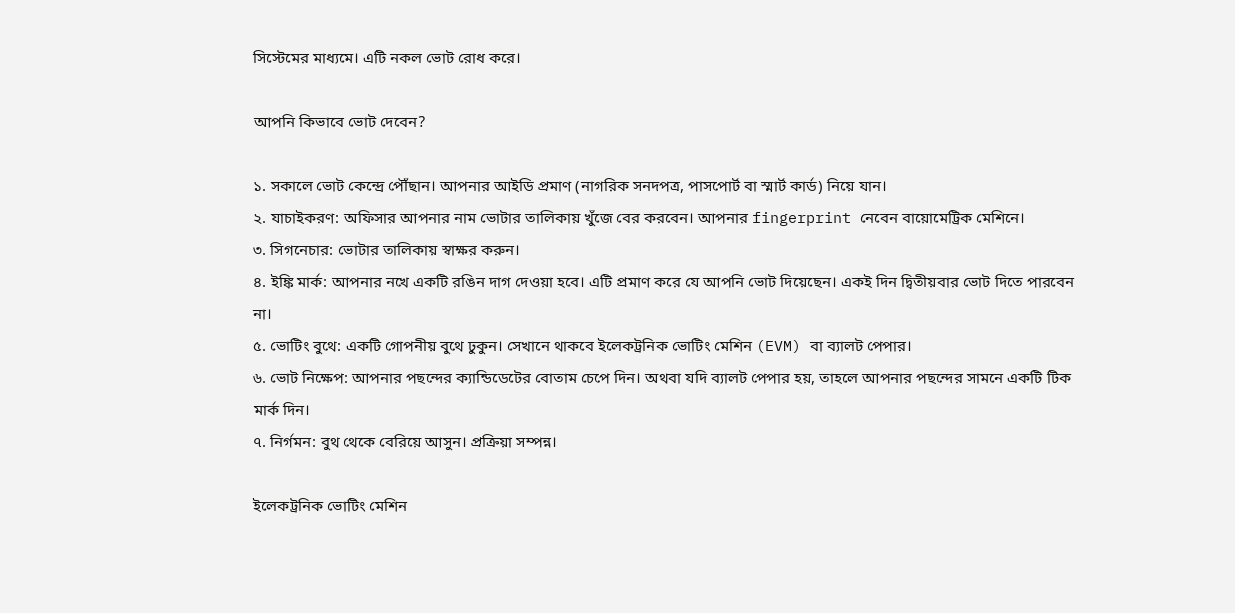সিস্টেমের মাধ্যমে। এটি নকল ভোট রোধ করে।

আপনি কিভাবে ভোট দেবেন?

১. সকালে ভোট কেন্দ্রে পৌঁছান। আপনার আইডি প্রমাণ (নাগরিক সনদপত্র, পাসপোর্ট বা স্মার্ট কার্ড) নিয়ে যান।
২. যাচাইকরণ: অফিসার আপনার নাম ভোটার তালিকায় খুঁজে বের করবেন। আপনার fingerprint নেবেন বায়োমেট্রিক মেশিনে।
৩. সিগনেচার: ভোটার তালিকায় স্বাক্ষর করুন।
৪. ইঙ্কি মার্ক: আপনার নখে একটি রঙিন দাগ দেওয়া হবে। এটি প্রমাণ করে যে আপনি ভোট দিয়েছেন। একই দিন দ্বিতীয়বার ভোট দিতে পারবেন না।
৫. ভোটিং বুথে: একটি গোপনীয় বুথে ঢুকুন। সেখানে থাকবে ইলেকট্রনিক ভোটিং মেশিন (EVM) বা ব্যালট পেপার।
৬. ভোট নিক্ষেপ: আপনার পছন্দের ক্যান্ডিডেটের বোতাম চেপে দিন। অথবা যদি ব্যালট পেপার হয়, তাহলে আপনার পছন্দের সামনে একটি টিক মার্ক দিন।
৭. নির্গমন: বুথ থেকে বেরিয়ে আসুন। প্রক্রিয়া সম্পন্ন।

ইলেকট্রনিক ভোটিং মেশিন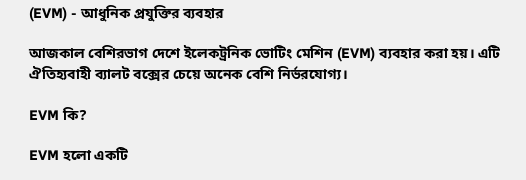(EVM) - আধুনিক প্রযুক্তির ব্যবহার

আজকাল বেশিরভাগ দেশে ইলেকট্রনিক ভোটিং মেশিন (EVM) ব্যবহার করা হয়। এটি ঐতিহ্যবাহী ব্যালট বক্সের চেয়ে অনেক বেশি নির্ভরযোগ্য।

EVM কি?

EVM হলো একটি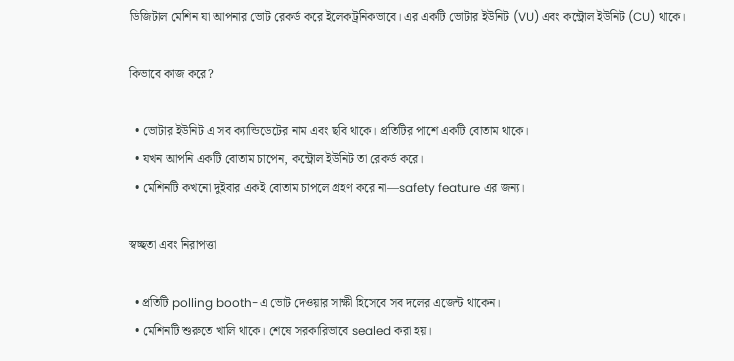ডিজিটাল মেশিন যা আপনার ভোট রেকর্ড করে ইলেকট্রনিকভাবে। এর একটি ভোটার ইউনিট (VU) এবং কন্ট্রোল ইউনিট (CU) থাকে।

কিভাবে কাজ করে?

  • ভোটার ইউনিট এ সব ক্যান্ডিডেটের নাম এবং ছবি থাকে। প্রতিটির পাশে একটি বোতাম থাকে।
  • যখন আপনি একটি বোতাম চাপেন, কন্ট্রোল ইউনিট তা রেকর্ড করে।
  • মেশিনটি কখনো দুইবার একই বোতাম চাপলে গ্রহণ করে না—safety feature এর জন্য।

স্বচ্ছতা এবং নিরাপত্তা

  • প্রতিটি polling booth-এ ভোট দেওয়ার সাক্ষী হিসেবে সব দলের এজেন্ট থাকেন।
  • মেশিনটি শুরুতে খালি থাকে। শেষে সরকারিভাবে sealed করা হয়।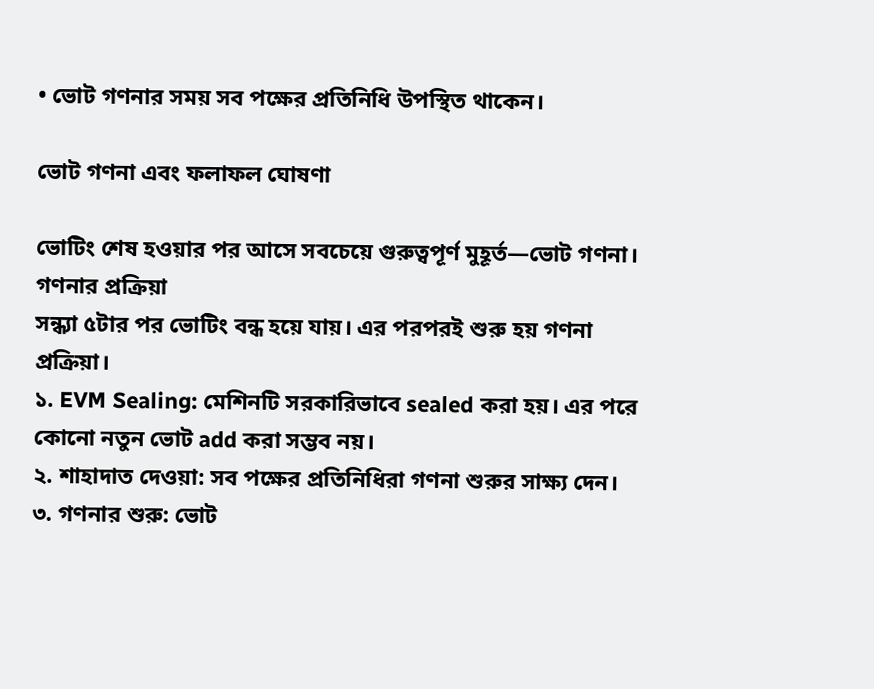• ভোট গণনার সময় সব পক্ষের প্রতিনিধি উপস্থিত থাকেন।

ভোট গণনা এবং ফলাফল ঘোষণা

ভোটিং শেষ হওয়ার পর আসে সবচেয়ে গুরুত্বপূর্ণ মুহূর্ত—ভোট গণনা।
গণনার প্রক্রিয়া
সন্ধ্যা ৫টার পর ভোটিং বন্ধ হয়ে যায়। এর পরপরই শুরু হয় গণনা প্রক্রিয়া।
১. EVM Sealing: মেশিনটি সরকারিভাবে sealed করা হয়। এর পরে কোনো নতুন ভোট add করা সম্ভব নয়।
২. শাহাদাত দেওয়া: সব পক্ষের প্রতিনিধিরা গণনা শুরুর সাক্ষ্য দেন।
৩. গণনার শুরু: ভোট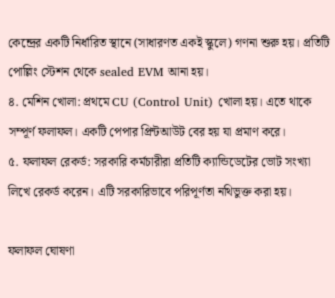কেন্দ্রের একটি নির্ধারিত স্থানে (সাধারণত একই স্কুলে) গণনা শুরু হয়। প্রতিটি পোল্লিং স্টেশন থেকে sealed EVM আনা হয়।
৪. মেশিন খোলা: প্রথমে CU (Control Unit) খোলা হয়। এতে থাকে সম্পূর্ণ ফলাফল। একটি পেপার প্রিন্টআউট বের হয় যা প্রমাণ করে।
৫. ফলাফল রেকর্ড: সরকারি কর্মচারীরা প্রতিটি ক্যান্ডিডেটের ভোট সংখ্যা লিখে রেকর্ড করেন। এটি সরকারিভাবে পরিপূর্ণতা নথিভুক্ত করা হয়।

ফলাফল ঘোষণা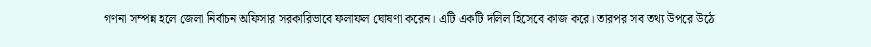গণনা সম্পন্ন হলে জেলা নির্বাচন অফিসার সরকারিভাবে ফলাফল ঘোষণা করেন। এটি একটি দলিল হিসেবে কাজ করে। তারপর সব তথ্য উপরে উঠে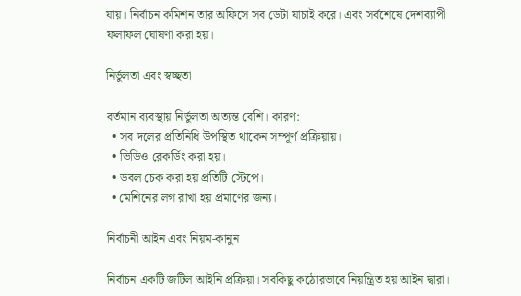যায়। নির্বাচন কমিশন তার অফিসে সব ডেটা যাচাই করে। এবং সর্বশেষে দেশব্যাপী ফলাফল ঘোষণা করা হয়।

নির্ভুলতা এবং স্বচ্ছতা

বর্তমান ব্যবস্থায় নির্ভুলতা অত্যন্ত বেশি। কারণ:
  • সব দলের প্রতিনিধি উপস্থিত থাকেন সম্পূর্ণ প্রক্রিয়ায়।
  • ভিডিও রেকর্ডিং করা হয়।
  • ডবল চেক করা হয় প্রতিটি স্টেপে।
  • মেশিনের লগ রাখা হয় প্রমাণের জন্য।

নির্বাচনী আইন এবং নিয়ম-কানুন

নির্বাচন একটি জটিল আইনি প্রক্রিয়া। সবকিছু কঠোরভাবে নিয়ন্ত্রিত হয় আইন দ্বারা।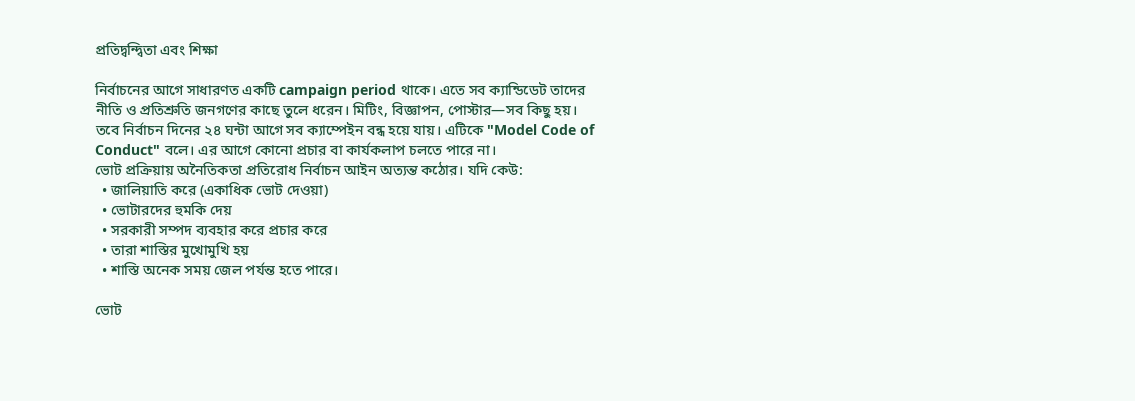প্রতিদ্বন্দ্বিতা এবং শিক্ষা

নির্বাচনের আগে সাধারণত একটি campaign period থাকে। এতে সব ক্যান্ডিডেট তাদের নীতি ও প্রতিশ্রুতি জনগণের কাছে তুলে ধরেন। মিটিং, বিজ্ঞাপন, পোস্টার—সব কিছু হয়।
তবে নির্বাচন দিনের ২৪ ঘন্টা আগে সব ক্যাম্পেইন বন্ধ হয়ে যায়। এটিকে "Model Code of Conduct" বলে। এর আগে কোনো প্রচার বা কার্যকলাপ চলতে পারে না।
ভোট প্রক্রিয়ায় অনৈতিকতা প্রতিরোধ নির্বাচন আইন অত্যন্ত কঠোর। যদি কেউ:
  • জালিয়াতি করে (একাধিক ভোট দেওয়া)
  • ভোটারদের হুমকি দেয়
  • সরকারী সম্পদ ব্যবহার করে প্রচার করে
  • তারা শাস্তির মুখোমুখি হয়
  • শাস্তি অনেক সময় জেল পর্যন্ত হতে পারে।

ভোট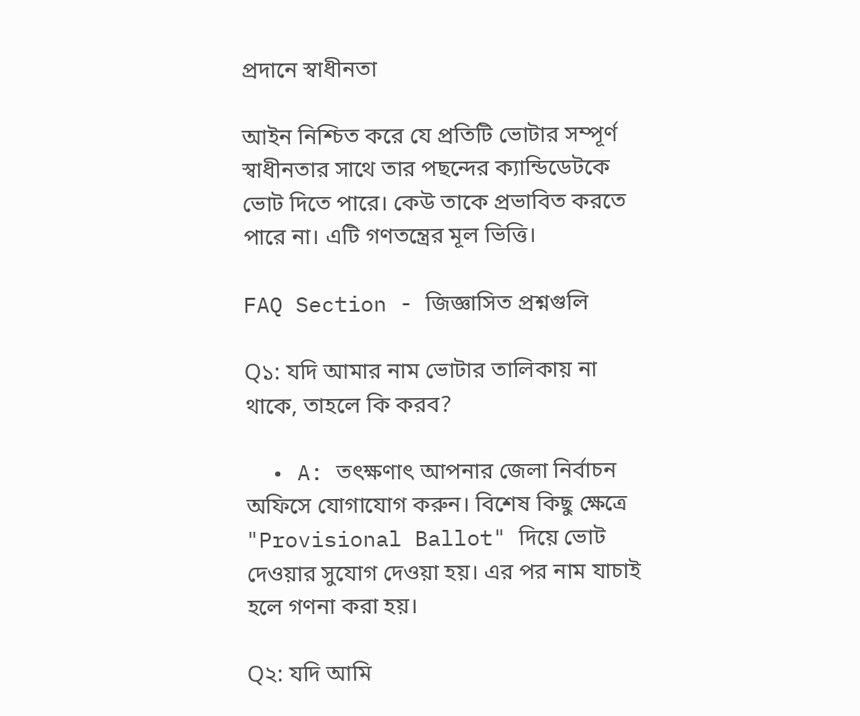প্রদানে স্বাধীনতা

আইন নিশ্চিত করে যে প্রতিটি ভোটার সম্পূর্ণ স্বাধীনতার সাথে তার পছন্দের ক্যান্ডিডেটকে ভোট দিতে পারে। কেউ তাকে প্রভাবিত করতে পারে না। এটি গণতন্ত্রের মূল ভিত্তি।

FAQ Section - জিজ্ঞাসিত প্রশ্নগুলি

Q১: যদি আমার নাম ভোটার তালিকায় না থাকে, তাহলে কি করব?

  • A: তৎক্ষণাৎ আপনার জেলা নির্বাচন অফিসে যোগাযোগ করুন। বিশেষ কিছু ক্ষেত্রে "Provisional Ballot" দিয়ে ভোট দেওয়ার সুযোগ দেওয়া হয়। এর পর নাম যাচাই হলে গণনা করা হয়।

Q২: যদি আমি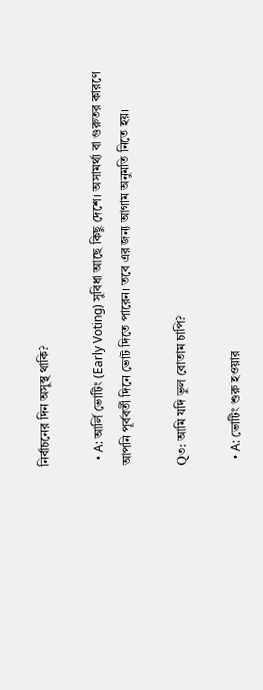নির্বাচনের দিন অসুস্থ থাকি?

  • A: আর্লি ভোটিং (Early Voting) সুবিধা আছে কিছু দেশে। অসামর্থ্য বা গুরুতর কারণে আপনি পূর্ববর্তী দিনে ভোট দিতে পারেন। তবে এর জন্য আগাম অনুমতি নিতে হয়।

Q৩: আমি যদি ভুল বোতাম চাপি?

  • A: ভোটিং শুরু হওয়ার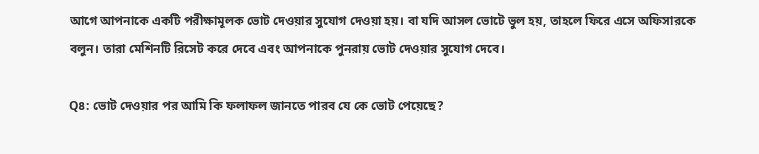আগে আপনাকে একটি পরীক্ষামূলক ভোট দেওয়ার সুযোগ দেওয়া হয়। বা যদি আসল ভোটে ভুল হয়, তাহলে ফিরে এসে অফিসারকে বলুন। তারা মেশিনটি রিসেট করে দেবে এবং আপনাকে পুনরায় ভোট দেওয়ার সুযোগ দেবে।

Q৪: ভোট দেওয়ার পর আমি কি ফলাফল জানতে পারব যে কে ভোট পেয়েছে?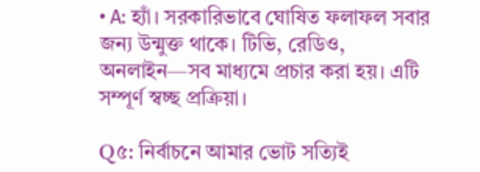• A: হ্যাঁ। সরকারিভাবে ঘোষিত ফলাফল সবার জন্য উন্মুক্ত থাকে। টিভি, রেডিও, অনলাইন—সব মাধ্যমে প্রচার করা হয়। এটি সম্পূর্ণ স্বচ্ছ প্রক্রিয়া।

Q৫: নির্বাচনে আমার ভোট সত্যিই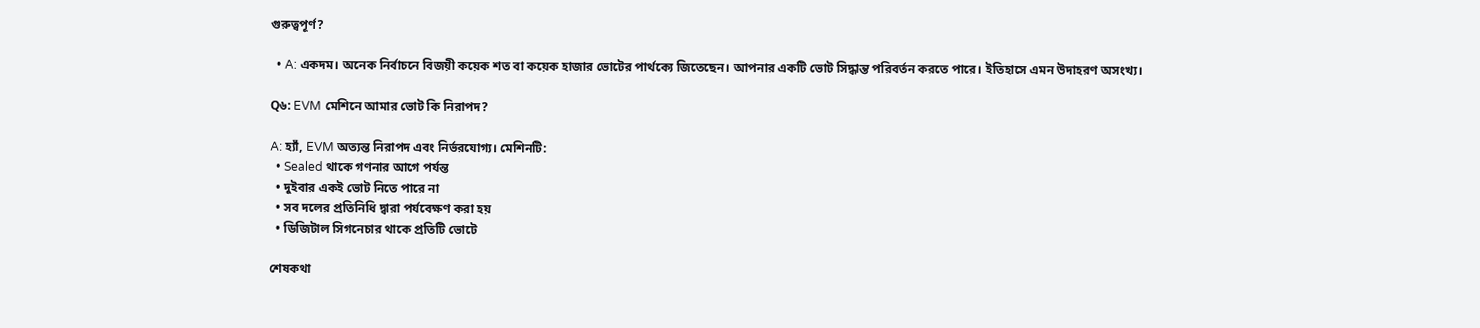গুরুত্বপূর্ণ?

  • A: একদম। অনেক নির্বাচনে বিজয়ী কয়েক শত বা কয়েক হাজার ভোটের পার্থক্যে জিতেছেন। আপনার একটি ভোট সিদ্ধান্ত পরিবর্তন করতে পারে। ইতিহাসে এমন উদাহরণ অসংখ্য।

Q৬: EVM মেশিনে আমার ভোট কি নিরাপদ?

A: হ্যাঁ, EVM অত্যন্ত নিরাপদ এবং নির্ভরযোগ্য। মেশিনটি:
  • Sealed থাকে গণনার আগে পর্যন্ত
  • দুইবার একই ভোট নিতে পারে না
  • সব দলের প্রতিনিধি দ্বারা পর্যবেক্ষণ করা হয়
  • ডিজিটাল সিগনেচার থাকে প্রতিটি ভোটে

শেষকথা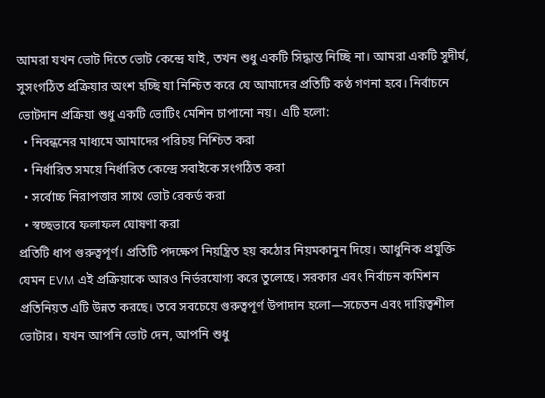আমরা যখন ভোট দিতে ভোট কেন্দ্রে যাই, তখন শুধু একটি সিদ্ধান্ত নিচ্ছি না। আমরা একটি সুদীর্ঘ, সুসংগঠিত প্রক্রিয়ার অংশ হচ্ছি যা নিশ্চিত করে যে আমাদের প্রতিটি কণ্ঠ গণনা হবে। নির্বাচনে ভোটদান প্রক্রিয়া শুধু একটি ভোটিং মেশিন চাপানো নয়। এটি হলো:
  • নিবন্ধনের মাধ্যমে আমাদের পরিচয় নিশ্চিত করা
  • নির্ধারিত সময়ে নির্ধারিত কেন্দ্রে সবাইকে সংগঠিত করা
  • সর্বোচ্চ নিরাপত্তার সাথে ভোট রেকর্ড করা
  • স্বচ্ছভাবে ফলাফল ঘোষণা করা
প্রতিটি ধাপ গুরুত্বপূর্ণ। প্রতিটি পদক্ষেপ নিয়ন্ত্রিত হয় কঠোর নিয়মকানুন দিয়ে। আধুনিক প্রযুক্তি যেমন EVM এই প্রক্রিয়াকে আরও নির্ভরযোগ্য করে তুলেছে। সরকার এবং নির্বাচন কমিশন প্রতিনিয়ত এটি উন্নত করছে। তবে সবচেয়ে গুরুত্বপূর্ণ উপাদান হলো—সচেতন এবং দায়িত্বশীল ভোটার। যখন আপনি ভোট দেন, আপনি শুধু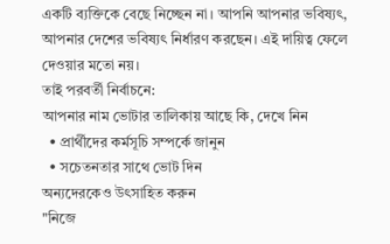একটি ব্যক্তিকে বেছে নিচ্ছেন না। আপনি আপনার ভবিষ্যৎ, আপনার দেশের ভবিষ্যৎ নির্ধারণ করছেন। এই দায়িত্ব ফেলে দেওয়ার মতো নয়।
তাই পরবর্তী নির্বাচনে:
আপনার নাম ভোটার তালিকায় আছে কি, দেখে নিন
  • প্রার্থীদের কর্মসূচি সম্পর্কে জানুন
  • সচেতনতার সাথে ভোট দিন
অন্যদেরকেও উৎসাহিত করুন
"নিজে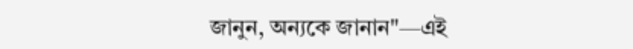জানুন, অন্যকে জানান"—এই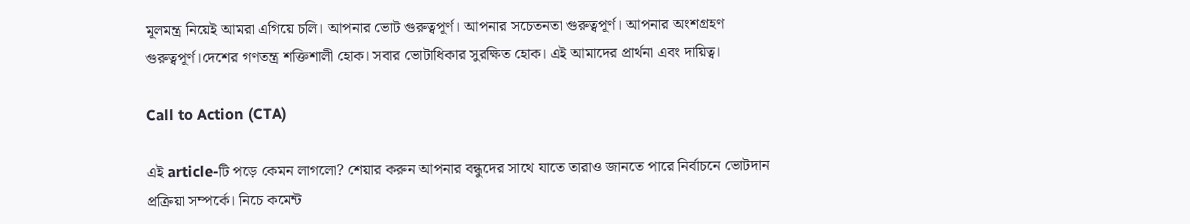মূলমন্ত্র নিয়েই আমরা এগিয়ে চলি। আপনার ভোট গুরুত্বপূর্ণ। আপনার সচেতনতা গুরুত্বপূর্ণ। আপনার অংশগ্রহণ গুরুত্বপূর্ণ।দেশের গণতন্ত্র শক্তিশালী হোক। সবার ভোটাধিকার সুরক্ষিত হোক। এই আমাদের প্রার্থনা এবং দায়িত্ব।

Call to Action (CTA)

এই article-টি পড়ে কেমন লাগলো? শেয়ার করুন আপনার বন্ধুদের সাথে যাতে তারাও জানতে পারে নির্বাচনে ভোটদান প্রক্রিয়া সম্পর্কে। নিচে কমেন্ট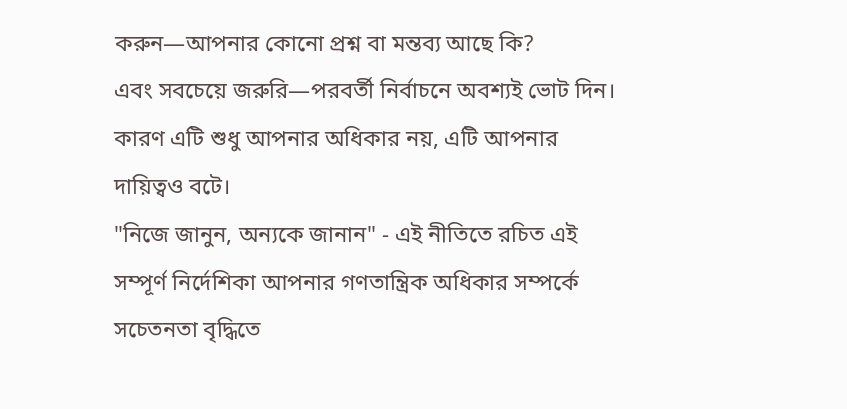করুন—আপনার কোনো প্রশ্ন বা মন্তব্য আছে কি?
এবং সবচেয়ে জরুরি—পরবর্তী নির্বাচনে অবশ্যই ভোট দিন। কারণ এটি শুধু আপনার অধিকার নয়, এটি আপনার দায়িত্বও বটে।
"নিজে জানুন, অন্যকে জানান" - এই নীতিতে রচিত এই সম্পূর্ণ নির্দেশিকা আপনার গণতান্ত্রিক অধিকার সম্পর্কে সচেতনতা বৃদ্ধিতে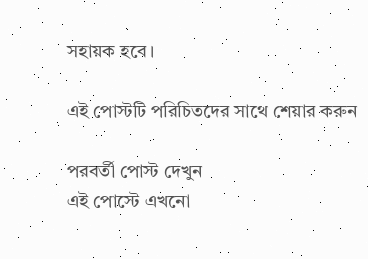সহায়ক হবে।

এই পোস্টটি পরিচিতদের সাথে শেয়ার করুন

পরবর্তী পোস্ট দেখুন
এই পোস্টে এখনো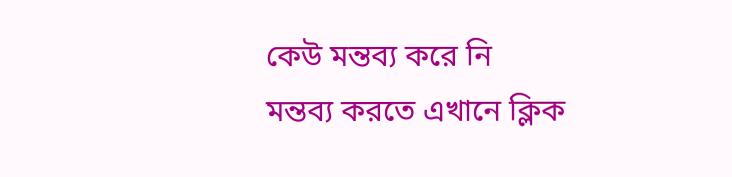কেউ মন্তব্য করে নি
মন্তব্য করতে এখানে ক্লিক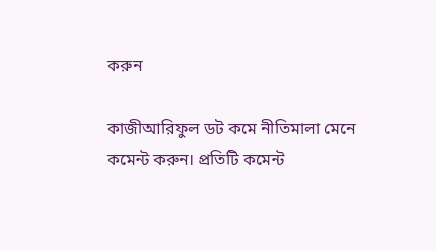করুন

কাজীআরিফুল ডট কমে নীতিমালা মেনে কমেন্ট করুন। প্রতিটি কমেন্ট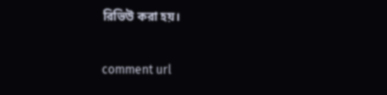রিভিউ করা হয়।

comment url